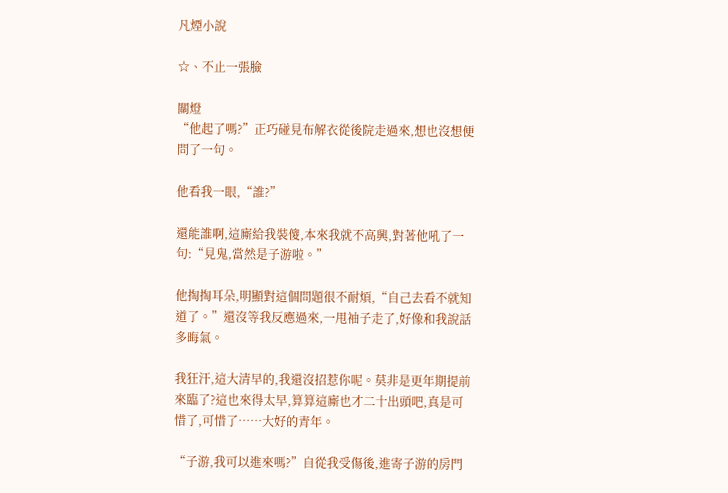凡煙小說

☆、不止一張臉

關燈
“他起了嗎?”正巧碰見布解衣從後院走過來,想也沒想便問了一句。

他看我一眼,“誰?”

還能誰啊,這廝給我裝傻,本來我就不高興,對著他吼了一句:“見鬼,當然是子游啦。”

他掏掏耳朵,明顯對這個問題很不耐煩,“自己去看不就知道了。”還沒等我反應過來,一甩袖子走了,好像和我說話多晦氣。

我狂汗,這大清早的,我還沒招惹你呢。莫非是更年期提前來臨了?這也來得太早,算算這廝也才二十出頭吧,真是可惜了,可惜了……大好的青年。

“子游,我可以進來嗎?”自從我受傷後,進寄子游的房門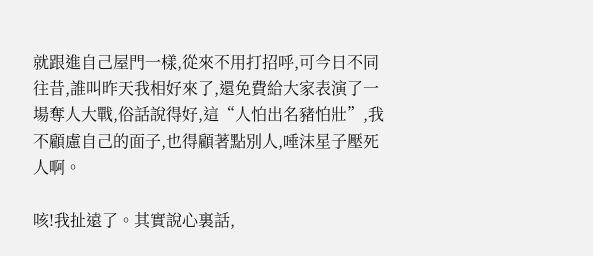就跟進自己屋門一樣,從來不用打招呼,可今日不同往昔,誰叫昨天我相好來了,還免費給大家表演了一場奪人大戰,俗話說得好,這“人怕出名豬怕壯”,我不顧慮自己的面子,也得顧著點別人,唾沫星子壓死人啊。

咳!我扯遠了。其實說心裏話,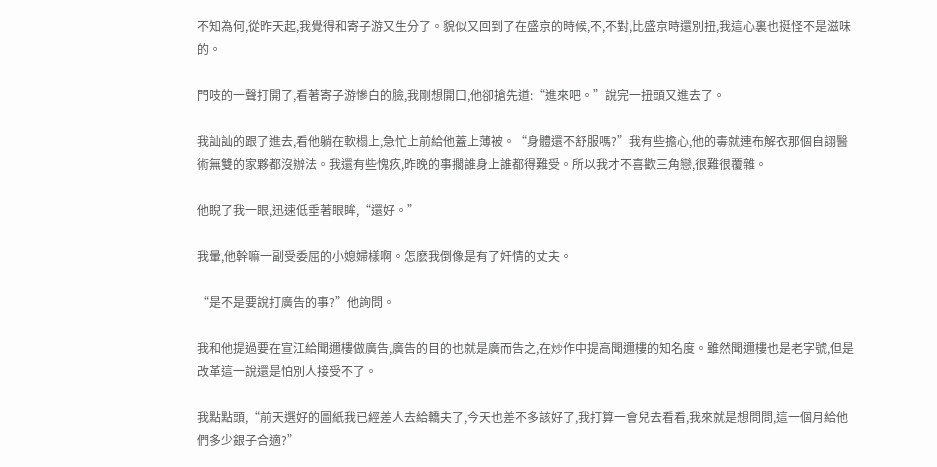不知為何,從昨天起,我覺得和寄子游又生分了。貌似又回到了在盛京的時候,不,不對,比盛京時還別扭,我這心裏也挺怪不是滋味的。

門吱的一聲打開了,看著寄子游慘白的臉,我剛想開口,他卻搶先道:“進來吧。”說完一扭頭又進去了。

我訕訕的跟了進去,看他躺在軟榻上,急忙上前給他蓋上薄被。“身體還不舒服嗎?”我有些擔心,他的毒就連布解衣那個自詡醫術無雙的家夥都沒辦法。我還有些愧疚,昨晚的事擱誰身上誰都得難受。所以我才不喜歡三角戀,很難很覆雜。

他睨了我一眼,迅速低垂著眼眸,“還好。”

我暈,他幹嘛一副受委屈的小媳婦樣啊。怎麽我倒像是有了奸情的丈夫。

“是不是要說打廣告的事?”他詢問。

我和他提過要在宣江給聞邇樓做廣告,廣告的目的也就是廣而告之,在炒作中提高聞邇樓的知名度。雖然聞邇樓也是老字號,但是改革這一說還是怕別人接受不了。

我點點頭,“前天選好的圖紙我已經差人去給轎夫了,今天也差不多該好了,我打算一會兒去看看,我來就是想問問,這一個月給他們多少銀子合適?”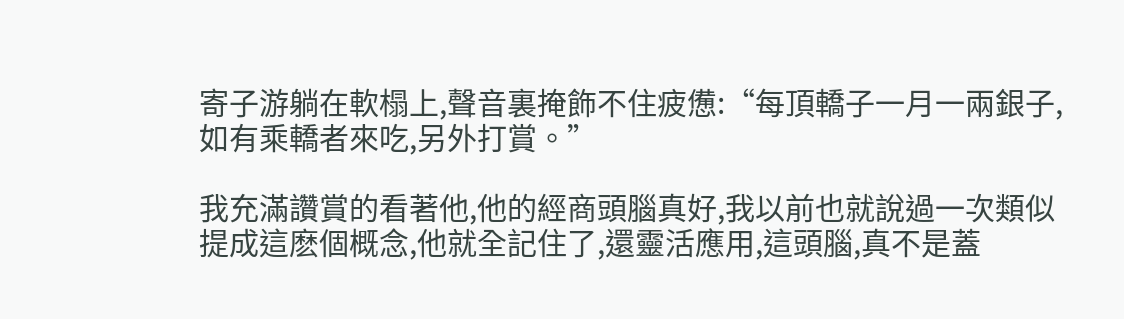寄子游躺在軟榻上,聲音裏掩飾不住疲憊:“每頂轎子一月一兩銀子,如有乘轎者來吃,另外打賞。”

我充滿讚賞的看著他,他的經商頭腦真好,我以前也就說過一次類似提成這麽個概念,他就全記住了,還靈活應用,這頭腦,真不是蓋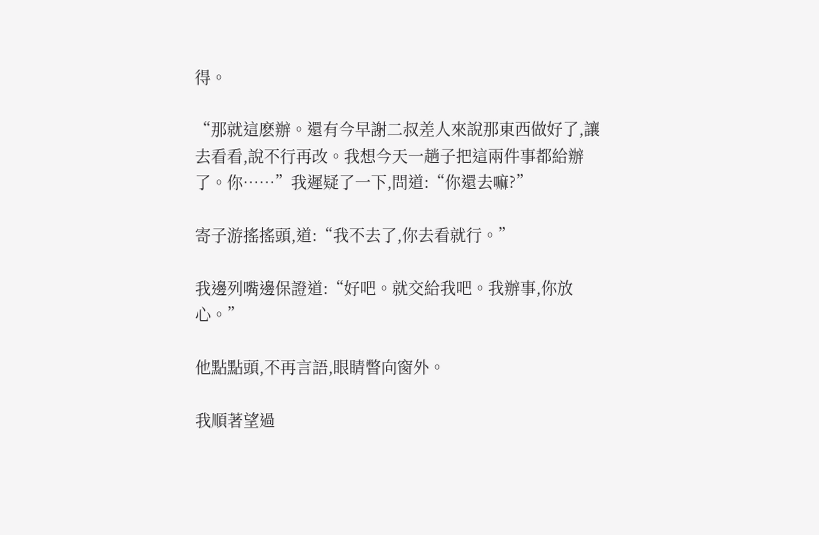得。

“那就這麽辦。還有今早謝二叔差人來說那東西做好了,讓去看看,說不行再改。我想今天一趟子把這兩件事都給辦了。你……”我遲疑了一下,問道:“你還去嘛?”

寄子游搖搖頭,道:“我不去了,你去看就行。”

我邊列嘴邊保證道:“好吧。就交給我吧。我辦事,你放心。”

他點點頭,不再言語,眼睛瞥向窗外。

我順著望過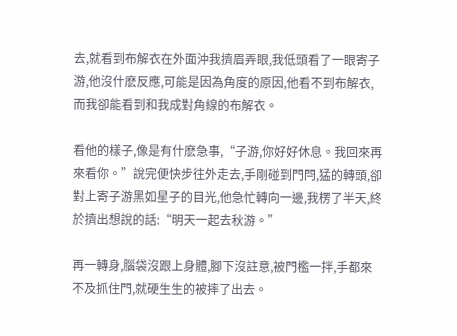去,就看到布解衣在外面沖我擠眉弄眼,我低頭看了一眼寄子游,他沒什麽反應,可能是因為角度的原因,他看不到布解衣,而我卻能看到和我成對角線的布解衣。

看他的樣子,像是有什麽急事,“子游,你好好休息。我回來再來看你。”說完便快步往外走去,手剛碰到門閂,猛的轉頭,卻對上寄子游黑如星子的目光,他急忙轉向一邊,我楞了半天,終於擠出想說的話:“明天一起去秋游。”

再一轉身,腦袋沒跟上身體,腳下沒註意,被門檻一拌,手都來不及抓住門,就硬生生的被摔了出去。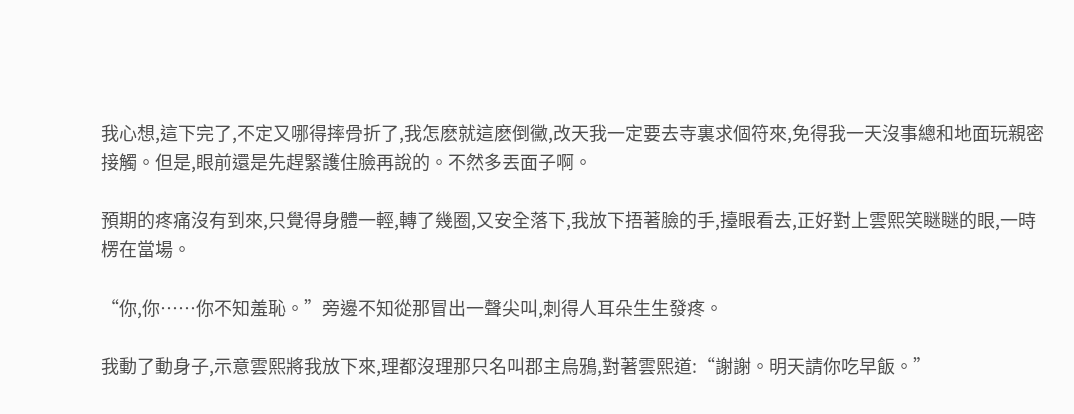我心想,這下完了,不定又哪得摔骨折了,我怎麽就這麽倒黴,改天我一定要去寺裏求個符來,免得我一天沒事總和地面玩親密接觸。但是,眼前還是先趕緊護住臉再說的。不然多丟面子啊。

預期的疼痛沒有到來,只覺得身體一輕,轉了幾圈,又安全落下,我放下捂著臉的手,擡眼看去,正好對上雲熙笑瞇瞇的眼,一時楞在當場。

“你,你……你不知羞恥。”旁邊不知從那冒出一聲尖叫,刺得人耳朵生生發疼。

我動了動身子,示意雲熙將我放下來,理都沒理那只名叫郡主烏鴉,對著雲熙道:“謝謝。明天請你吃早飯。”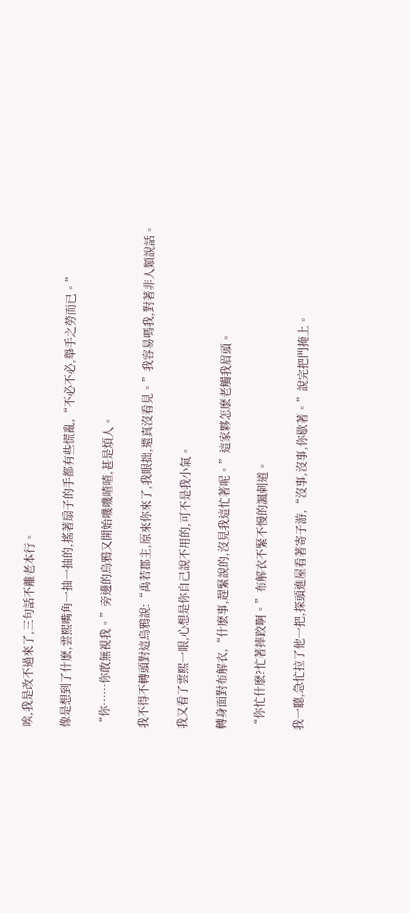唉,我是改不過來了,三句話不離老本行。

像是想到了什麽,雲熙嘴角一抽一抽的,搖著扇子的手都有些慌亂,“不必不必,舉手之勞而已。”

“你……你敢無視我。”旁邊的烏鴉又開始嘰嘰喳喳,甚是煩人。

我不得不轉頭對這烏鴉說:“禹若郡主,原來你來了,我眼拙,還真沒看見。”我容易嗎我,對著非人類說話。

我又看了雲熙一眼,心想是你自己說不用的,可不是我小氣。

轉身面對布解衣,“什麽事,趕緊說的,沒見我這忙著呢。”這家夥怎麽老觸我眉頭。

“你忙什麽?忙著摔跤啊。”布解衣不緊不慢的諷刺道。

我一聽,急忙拉了他一把,探頭進屋看著寄子游,“沒事,沒事,你歇著。”說完把門掩上。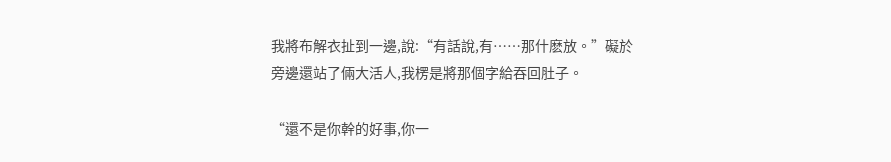我將布解衣扯到一邊,說:“有話說,有……那什麽放。”礙於旁邊還站了倆大活人,我楞是將那個字給吞回肚子。

“還不是你幹的好事,你一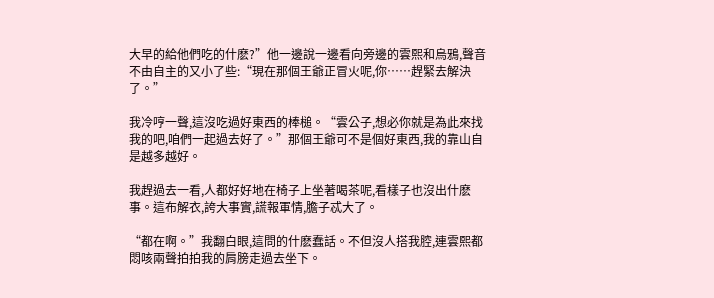大早的給他們吃的什麽?”他一邊說一邊看向旁邊的雲熙和烏鴉,聲音不由自主的又小了些:“現在那個王爺正冒火呢,你……趕緊去解決了。”

我冷哼一聲,這沒吃過好東西的棒槌。“雲公子,想必你就是為此來找我的吧,咱們一起過去好了。”那個王爺可不是個好東西,我的靠山自是越多越好。

我趕過去一看,人都好好地在椅子上坐著喝茶呢,看樣子也沒出什麽事。這布解衣,誇大事實,謊報軍情,膽子忒大了。

“都在啊。”我翻白眼,這問的什麽蠢話。不但沒人搭我腔,連雲熙都悶咳兩聲拍拍我的肩膀走過去坐下。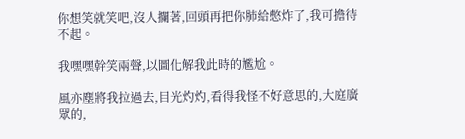你想笑就笑吧,沒人攔著,回頭再把你肺給憋炸了,我可擔待不起。

我嘿嘿幹笑兩聲,以圖化解我此時的尷尬。

風亦塵將我拉過去,目光灼灼,看得我怪不好意思的,大庭廣眾的,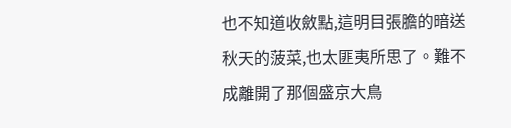也不知道收斂點,這明目張膽的暗送秋天的菠菜,也太匪夷所思了。難不成離開了那個盛京大鳥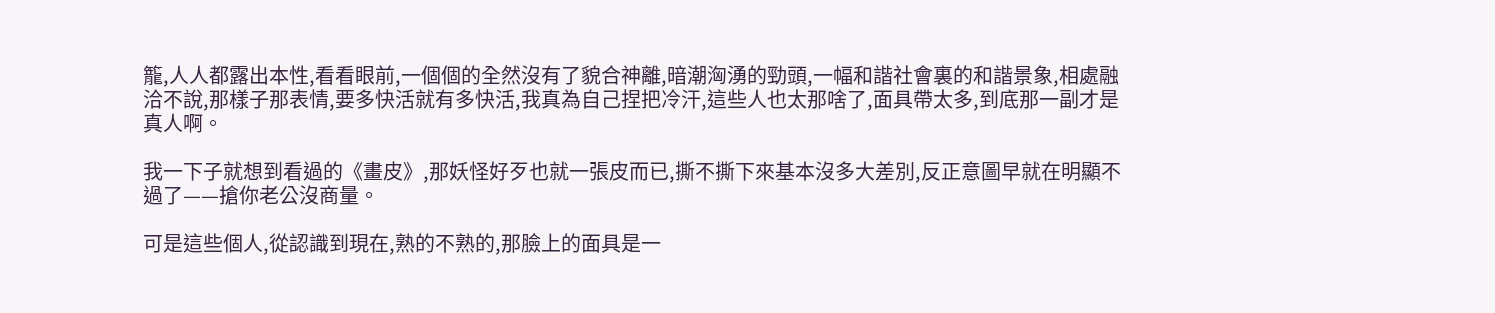籠,人人都露出本性,看看眼前,一個個的全然沒有了貌合神離,暗潮洶湧的勁頭,一幅和諧社會裏的和諧景象,相處融洽不說,那樣子那表情,要多快活就有多快活,我真為自己捏把冷汗,這些人也太那啥了,面具帶太多,到底那一副才是真人啊。

我一下子就想到看過的《畫皮》,那妖怪好歹也就一張皮而已,撕不撕下來基本沒多大差別,反正意圖早就在明顯不過了——搶你老公沒商量。

可是這些個人,從認識到現在,熟的不熟的,那臉上的面具是一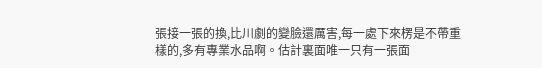張接一張的換,比川劇的變臉還厲害,每一處下來楞是不帶重樣的,多有專業水品啊。估計裏面唯一只有一張面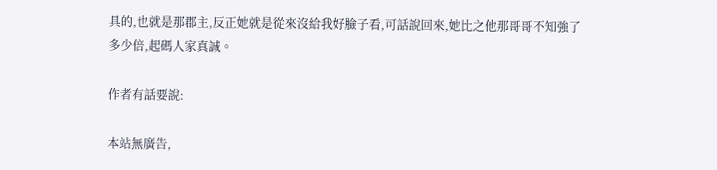具的,也就是那郡主,反正她就是從來沒給我好臉子看,可話說回來,她比之他那哥哥不知強了多少倍,起碼人家真誠。

作者有話要說:

本站無廣告,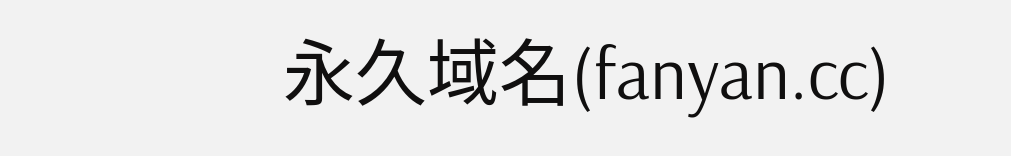永久域名(fanyan.cc)